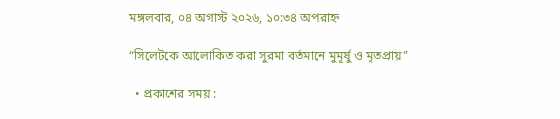মঙ্গলবার, ০৪ অগাস্ট ২০২৬, ১০:৩৪ অপরাহ্ন

“সিলেটকে আলোকিত করা সুরমা বর্তমানে মুমূর্ষু ও মৃতপ্রায়”

  • প্রকাশের সময় :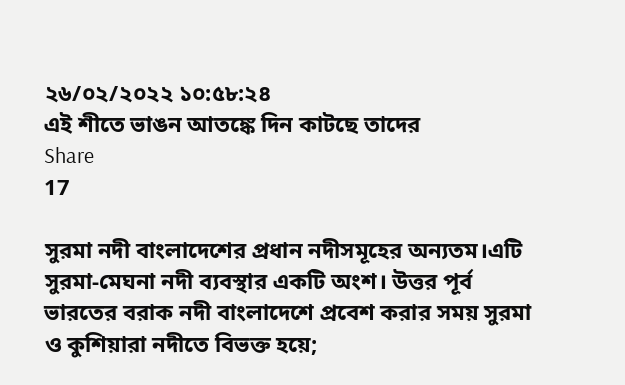২৬/০২/২০২২ ১০:৫৮:২৪
এই শীতে ভাঙন আতঙ্কে দিন কাটছে তাদের
Share
17

সুরমা নদী বাংলাদেশের প্রধান নদীসমূহের অন্যতম।এটি সুরমা-মেঘনা নদী ব্যবস্থার একটি অংশ। উত্তর পূর্ব ভারতের বরাক নদী বাংলাদেশে প্রবেশ করার সময় সুরমা ও কুশিয়ারা নদীতে বিভক্ত হয়ে;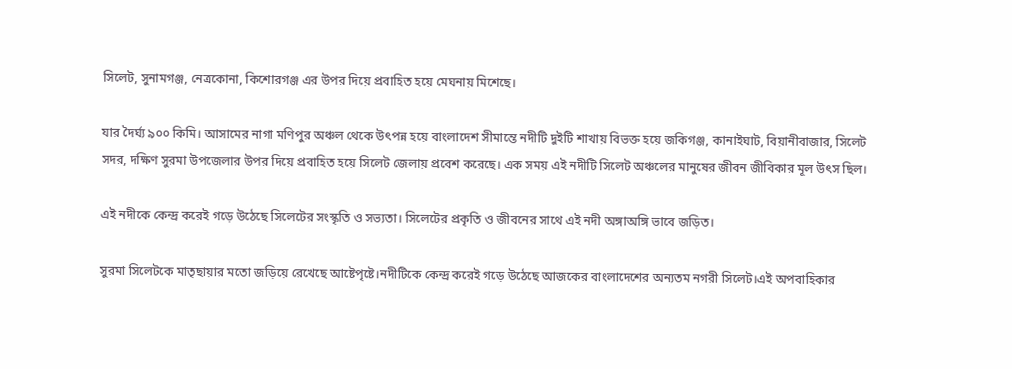সিলেট, সুনামগঞ্জ, নেত্রকোনা, কিশোরগঞ্জ এর উপর দিয়ে প্রবাহিত হয়ে মেঘনায় মিশেছে।

যার দৈর্ঘ্য ৯০০ কিমি। আসামের নাগা মণিপুর অঞ্চল থেকে উৎপন্ন হয়ে বাংলাদেশ সীমান্তে নদীটি দুইটি শাখায় বিভক্ত হয়ে জকিগঞ্জ, কানাইঘাট, বিয়ানীবাজার, সিলেট সদর, দক্ষিণ সুরমা উপজেলার উপর দিয়ে প্রবাহিত হয়ে সিলেট জেলায় প্রবেশ করেছে। এক সময় এই নদীটি সিলেট অঞ্চলের মানুষের জীবন জীবিকার মূল উৎস ছিল।

এই নদীকে কেন্দ্র করেই গড়ে উঠেছে সিলেটের সংস্কৃতি ও সভ্যতা। সিলেটের প্রকৃতি ও জীবনের সাথে এই নদী অঙ্গাঅঙ্গি ভাবে জড়িত।

সুরমা সিলেটকে মাতৃছায়ার মতো জড়িয়ে রেখেছে আষ্টেপৃষ্টে।নদীটিকে কেন্দ্র করেই গড়ে উঠেছে আজকের বাংলাদেশের অন্যতম নগরী সিলেট।এই অপবাহিকার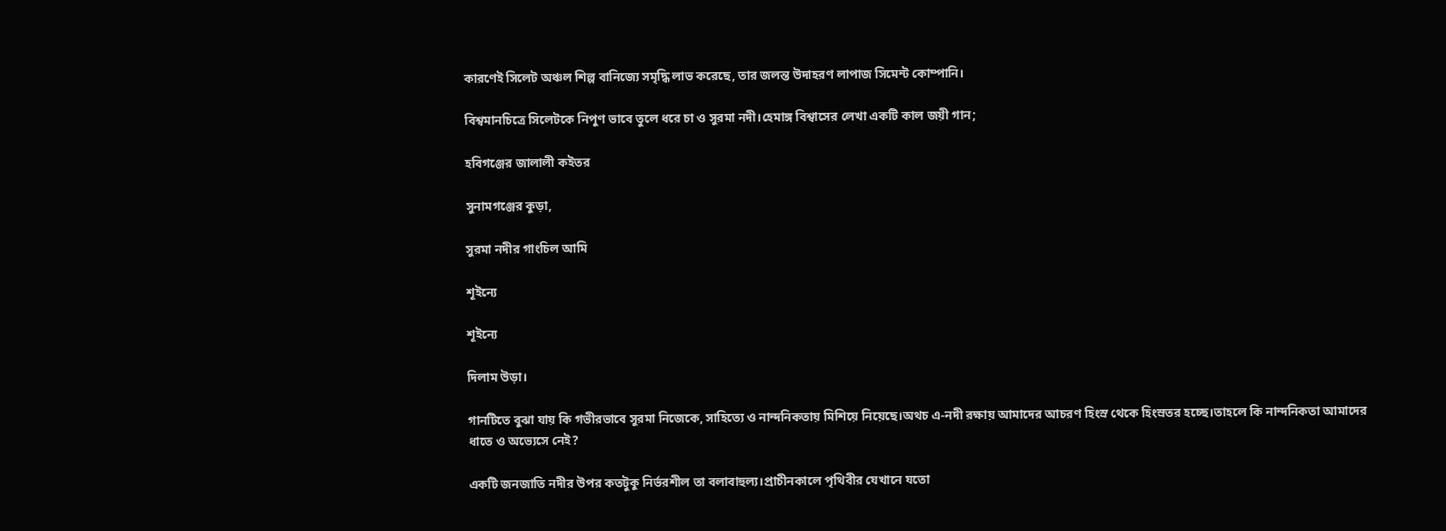কারণেই সিলেট অঞ্চল শিল্প বানিজ্যে সমৃদ্ধি লাভ করেছে, তার জলন্ত উদাহরণ লাপাজ সিমেন্ট কোম্পানি।

বিশ্বমানচিত্রে সিলেটকে নিপুণ ভাবে তুলে ধরে চা ও সুরমা নদী।হেমাঙ্গ বিশ্বাসের লেখা একটি কাল জয়ী গান;

হবিগঞ্জের জালালী কইতর

সুনামগঞ্জের কুড়া,

সুরমা নদীর গাংচিল আমি

শূইন্যে

শূইন্যে

দিলাম উড়া।

গানটিতে বুঝা যায় কি গভীরভাবে সুরমা নিজেকে, সাহিত্যে ও নান্দনিকতায় মিশিয়ে নিয়েছে।অথচ এ-নদী রক্ষায় আমাদের আচরণ হিংস্র থেকে হিংস্রতর হচ্ছে।তাহলে কি নান্দনিকতা আমাদের ধাতে ও অভ্যেসে নেই?

একটি জনজাতি নদীর উপর কতটুকু নির্ভরশীল তা বলাবাহুল্য।প্রাচীনকালে পৃথিবীর যেখানে যতো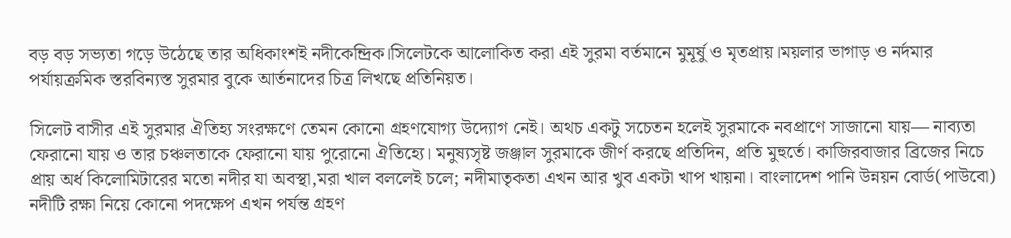বড় বড় সভ্যতা গড়ে উঠেছে তার অধিকাংশই নদীকেন্দ্রিক।সিলেটকে আলোকিত করা এই সুরমা বর্তমানে মুমূর্ষু ও মৃতপ্রায়।ময়লার ভাগাড় ও নর্দমার পর্যায়ক্রমিক স্তরবিন্যস্ত সুরমার বুকে আর্তনাদের চিত্র লিখছে প্রতিনিয়ত।

সিলেট বাসীর এই সুরমার ঐতিহ্য সংরক্ষণে তেমন কোনো গ্রহণযোগ্য উদ্যোগ নেই। অথচ একটু সচেতন হলেই সুরমাকে নবপ্রাণে সাজানো যায়— নাব্যতা ফেরানো যায় ও তার চঞ্চলতাকে ফেরানো যায় পুরোনো ঐতিহ্যে। মনুষ্যসৃষ্ট জঞ্জাল সুরমাকে জীর্ণ করছে প্রতিদিন, প্রতি মুহুর্তে। কাজিরবাজার ব্রিজের নিচে প্রায় অর্ধ কিলোমিটারের মতো নদীর যা অবস্থা,মরা খাল বললেই চলে; নদীমাতৃকতা এখন আর খুব একটা খাপ খায়না। বাংলাদেশ পানি উন্নয়ন বোর্ড(পাউবো) নদীটি রক্ষা নিয়ে কোনো পদক্ষেপ এখন পর্যন্ত গ্রহণ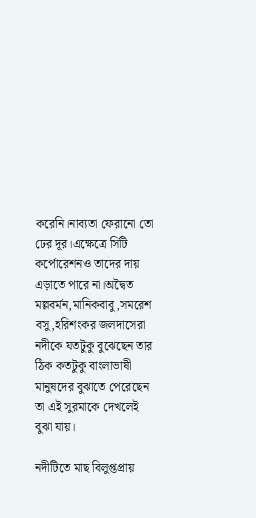করেনি।নাব্যতা ফেরানো তো ঢের দূর।এক্ষেত্রে সিটি কর্পোরেশনও তাদের দায় এড়াতে পারে না।অদ্বৈত মল্লবর্মন,মানিকবাবু,সমরেশ বসু,হরিশংকর জলদাসেরা নদীকে যতটুকু বুঝেছেন তার ঠিক কতটুকু বাংলাভাষী মানুষদের বুঝাতে পেরেছেন তা এই সুরমাকে দেখলেই বুঝা যায়।

নদীটিতে মাছ বিলুপ্তপ্রায়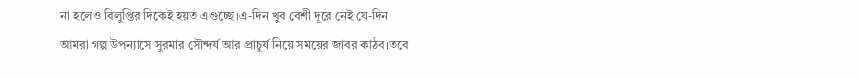না হলেও বিলুপ্তির দিকেই হয়ত এগুচ্ছে।এ-দিন খুব বেশী দূরে নেই যে-দিন আমরা গল্প উপন্যাসে সুরমার সৌন্দর্য আর প্রাচুর্য নিয়ে সময়ের জাবর কাঠব।তবে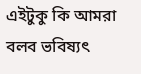এইটুকু কি আমরা বলব ভবিষ্যৎ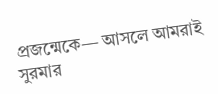প্রজন্মেকে— আসলে আমরাই সুরমার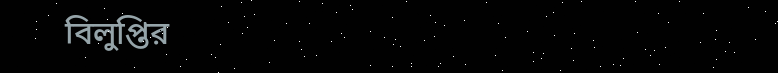বিলুপ্তির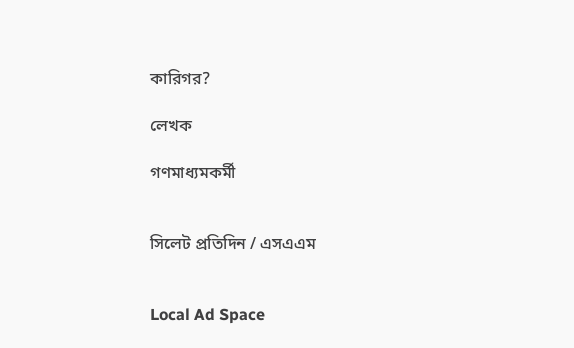কারিগর?

লেখক

গণমাধ্যমকর্মী


সিলেট প্রতিদিন / এসএএম


Local Ad Space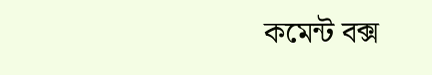কমেন্ট বক্স